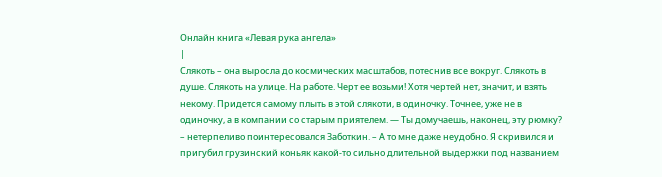Онлайн книга «Левая рука ангела»
|
Слякоть – она выросла до космических масштабов, потеснив все вокруг. Слякоть в душе. Слякоть на улице. На работе. Черт ее возьми! Хотя чертей нет, значит, и взять некому. Придется самому плыть в этой слякоти, в одиночку. Точнее, уже не в одиночку, а в компании со старым приятелем. — Ты домучаешь, наконец, эту рюмку? – нетерпеливо поинтересовался Заботкин. – А то мне даже неудобно. Я скривился и пригубил грузинский коньяк какой-то сильно длительной выдержки под названием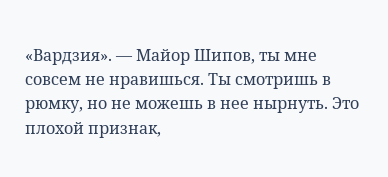«Вардзия». — Майор Шипов, ты мне совсем не нравишься. Ты смотришь в рюмку, но не можешь в нее нырнуть. Это плохой признак,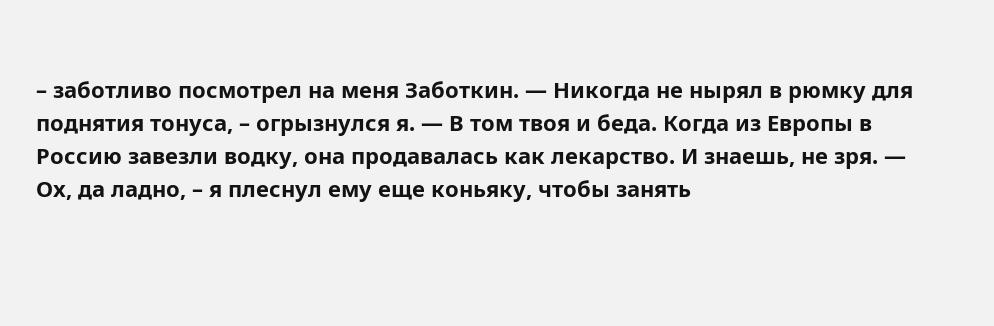– заботливо посмотрел на меня Заботкин. — Никогда не нырял в рюмку для поднятия тонуса, – огрызнулся я. — В том твоя и беда. Когда из Европы в Россию завезли водку, она продавалась как лекарство. И знаешь, не зря. — Ох, да ладно, – я плеснул ему еще коньяку, чтобы занять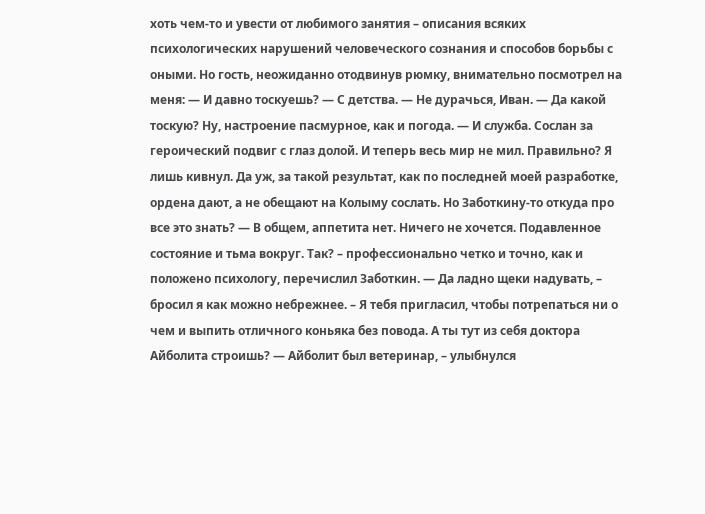хоть чем-то и увести от любимого занятия – описания всяких психологических нарушений человеческого сознания и способов борьбы с оными. Но гость, неожиданно отодвинув рюмку, внимательно посмотрел на меня: — И давно тоскуешь? — С детства. — Не дурачься, Иван. — Да какой тоскую? Ну, настроение пасмурное, как и погода. — И служба. Сослан за героический подвиг с глаз долой. И теперь весь мир не мил. Правильно? Я лишь кивнул. Да уж, за такой результат, как по последней моей разработке, ордена дают, а не обещают на Колыму сослать. Но Заботкину-то откуда про все это знать? — В общем, аппетита нет. Ничего не хочется. Подавленное состояние и тьма вокруг. Так? – профессионально четко и точно, как и положено психологу, перечислил Заботкин. — Да ладно щеки надувать, – бросил я как можно небрежнее. – Я тебя пригласил, чтобы потрепаться ни о чем и выпить отличного коньяка без повода. А ты тут из себя доктора Айболита строишь? — Айболит был ветеринар, – улыбнулся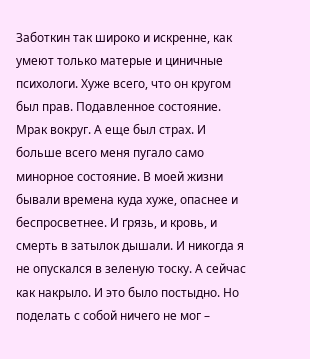Заботкин так широко и искренне, как умеют только матерые и циничные психологи. Хуже всего, что он кругом был прав. Подавленное состояние. Мрак вокруг. А еще был страх. И больше всего меня пугало само минорное состояние. В моей жизни бывали времена куда хуже, опаснее и беспросветнее. И грязь, и кровь, и смерть в затылок дышали. И никогда я не опускался в зеленую тоску. А сейчас как накрыло. И это было постыдно. Но поделать с собой ничего не мог –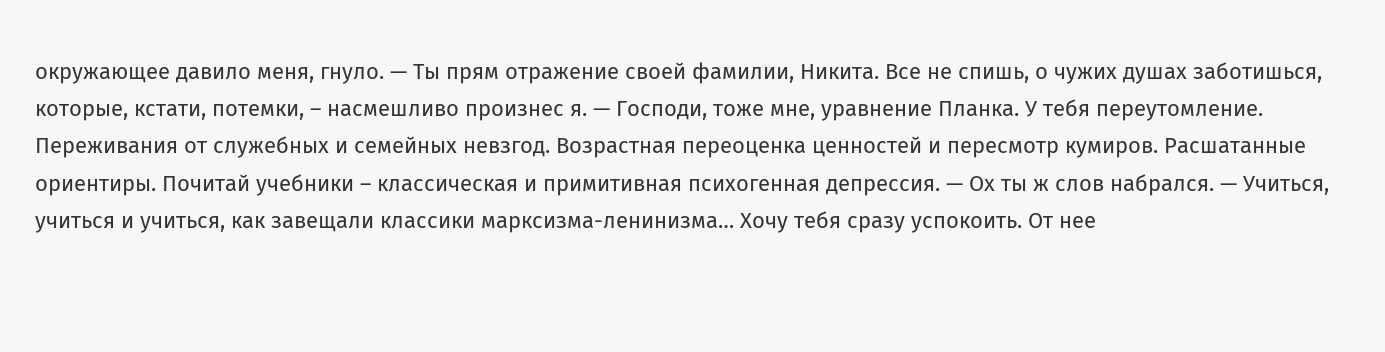окружающее давило меня, гнуло. — Ты прям отражение своей фамилии, Никита. Все не спишь, о чужих душах заботишься, которые, кстати, потемки, – насмешливо произнес я. — Господи, тоже мне, уравнение Планка. У тебя переутомление. Переживания от служебных и семейных невзгод. Возрастная переоценка ценностей и пересмотр кумиров. Расшатанные ориентиры. Почитай учебники – классическая и примитивная психогенная депрессия. — Ох ты ж слов набрался. — Учиться, учиться и учиться, как завещали классики марксизма-ленинизма… Хочу тебя сразу успокоить. От нее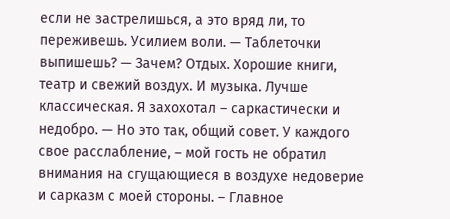если не застрелишься, а это вряд ли, то переживешь. Усилием воли. — Таблеточки выпишешь? — Зачем? Отдых. Хорошие книги, театр и свежий воздух. И музыка. Лучше классическая. Я захохотал – саркастически и недобро. — Но это так, общий совет. У каждого свое расслабление, – мой гость не обратил внимания на сгущающиеся в воздухе недоверие и сарказм с моей стороны. – Главное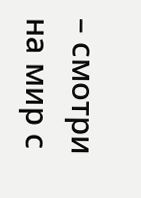– смотри на мир с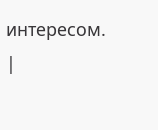интересом. |